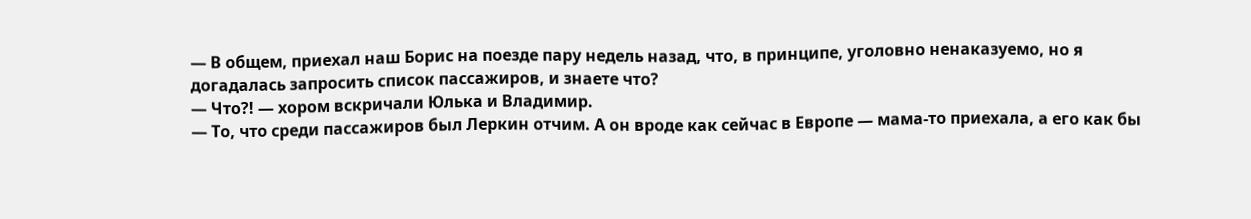— В общем, приехал наш Борис на поезде пару недель назад, что, в принципе, уголовно ненаказуемо, но я догадалась запросить список пассажиров, и знаете что?
— Что?! — хором вскричали Юлька и Владимир.
— То, что среди пассажиров был Леркин отчим. А он вроде как сейчас в Европе — мама-то приехала, а его как бы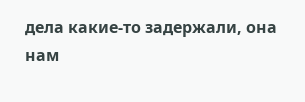дела какие-то задержали, она нам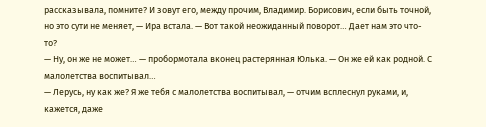рассказывала, помните? И зовут его, между прочим, Владимир. Борисович, если быть точной, но это сути не меняет, — Ира встала. — Вот такой неожиданный поворот… Дает нам это что-то?
— Ну, он же не может… — пробормотала вконец растерянная Юлька. — Он же ей как родной. С малолетства воспитывал…
— Лерусь, ну как же? Я же тебя с малолетства воспитывал, — отчим всплеснул руками, и, кажется, даже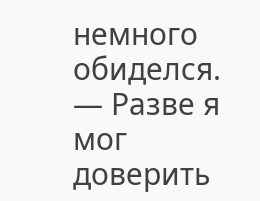немного обиделся. — Разве я мог доверить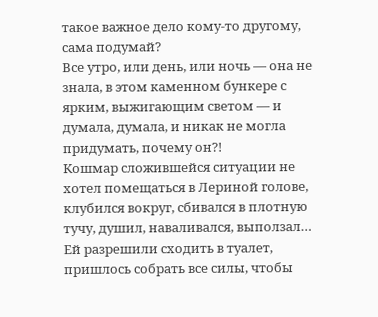такое важное дело кому-то другому, сама подумай?
Все утро, или день, или ночь — она не знала, в этом каменном бункере с ярким, выжигающим светом — и думала, думала, и никак не могла придумать, почему он?!
Кошмар сложившейся ситуации не хотел помещаться в Лериной голове, клубился вокруг, сбивался в плотную тучу, душил, наваливался, выползал…
Ей разрешили сходить в туалет, пришлось собрать все силы, чтобы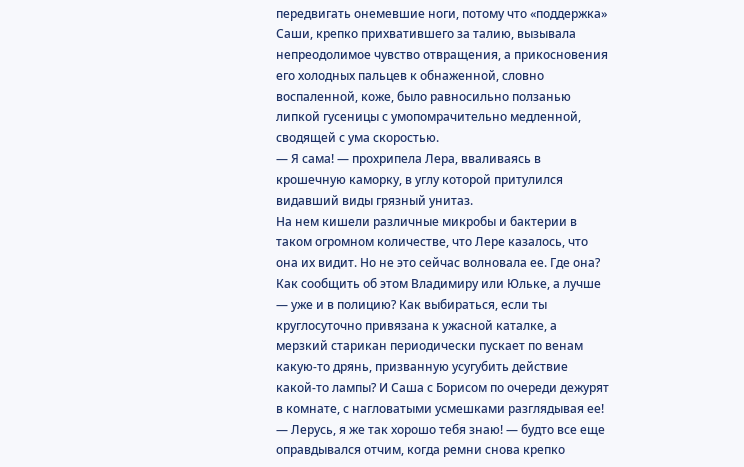передвигать онемевшие ноги, потому что «поддержка» Саши, крепко прихватившего за талию, вызывала непреодолимое чувство отвращения, а прикосновения его холодных пальцев к обнаженной, словно воспаленной, коже, было равносильно ползанью липкой гусеницы с умопомрачительно медленной, сводящей с ума скоростью.
— Я сама! — прохрипела Лера, вваливаясь в крошечную каморку, в углу которой притулился видавший виды грязный унитаз.
На нем кишели различные микробы и бактерии в таком огромном количестве, что Лере казалось, что она их видит. Но не это сейчас волновала ее. Где она? Как сообщить об этом Владимиру или Юльке, а лучше — уже и в полицию? Как выбираться, если ты круглосуточно привязана к ужасной каталке, а мерзкий старикан периодически пускает по венам какую-то дрянь, призванную усугубить действие какой-то лампы? И Саша с Борисом по очереди дежурят в комнате, с нагловатыми усмешками разглядывая ее!
— Лерусь, я же так хорошо тебя знаю! — будто все еще оправдывался отчим, когда ремни снова крепко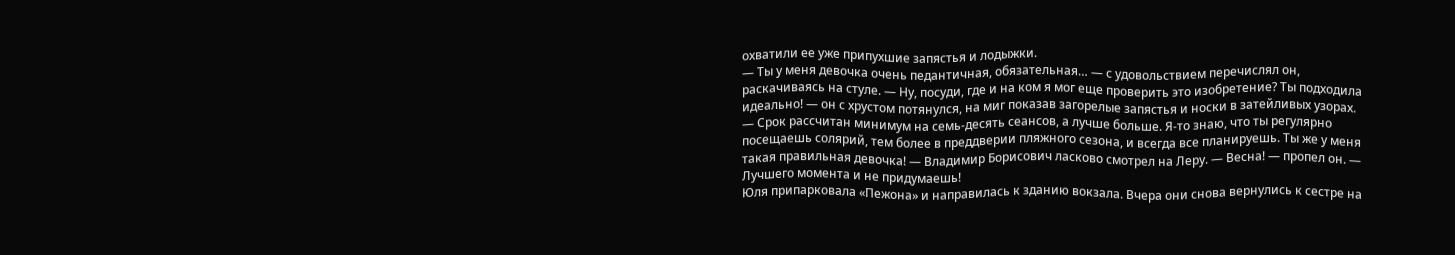охватили ее уже припухшие запястья и лодыжки.
— Ты у меня девочка очень педантичная, обязательная… — с удовольствием перечислял он, раскачиваясь на стуле. — Ну, посуди, где и на ком я мог еще проверить это изобретение? Ты подходила идеально! — он с хрустом потянулся, на миг показав загорелые запястья и носки в затейливых узорах.
— Срок рассчитан минимум на семь-десять сеансов, а лучше больше. Я-то знаю, что ты регулярно посещаешь солярий, тем более в преддверии пляжного сезона, и всегда все планируешь. Ты же у меня такая правильная девочка! — Владимир Борисович ласково смотрел на Леру. — Весна! — пропел он. — Лучшего момента и не придумаешь!
Юля припарковала «Пежона» и направилась к зданию вокзала. Вчера они снова вернулись к сестре на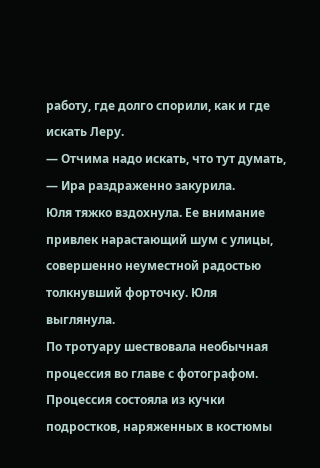работу, где долго спорили, как и где искать Леру.
— Отчима надо искать, что тут думать, — Ира раздраженно закурила.
Юля тяжко вздохнула. Ее внимание привлек нарастающий шум с улицы, совершенно неуместной радостью толкнувший форточку. Юля выглянула.
По тротуару шествовала необычная процессия во главе с фотографом. Процессия состояла из кучки подростков, наряженных в костюмы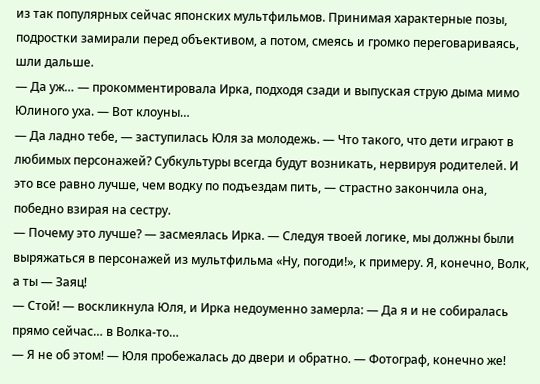из так популярных сейчас японских мультфильмов. Принимая характерные позы, подростки замирали перед объективом, а потом, смеясь и громко переговариваясь, шли дальше.
— Да уж… — прокомментировала Ирка, подходя сзади и выпуская струю дыма мимо Юлиного уха. — Вот клоуны…
— Да ладно тебе, — заступилась Юля за молодежь. — Что такого, что дети играют в любимых персонажей? Субкультуры всегда будут возникать, нервируя родителей. И это все равно лучше, чем водку по подъездам пить, — страстно закончила она, победно взирая на сестру.
— Почему это лучше? — засмеялась Ирка. — Следуя твоей логике, мы должны были выряжаться в персонажей из мультфильма «Ну, погоди!», к примеру. Я, конечно, Волк, а ты — Заяц!
— Стой! — воскликнула Юля, и Ирка недоуменно замерла: — Да я и не собиралась прямо сейчас… в Волка-то…
— Я не об этом! — Юля пробежалась до двери и обратно. — Фотограф, конечно же!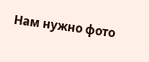Нам нужно фото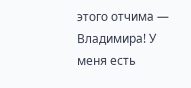этого отчима — Владимира! У меня есть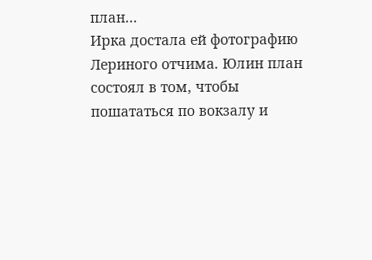план…
Ирка достала ей фотографию Лериного отчима. Юлин план состоял в том, чтобы пошататься по вокзалу и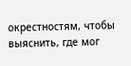окрестностям, чтобы выяснить, где мог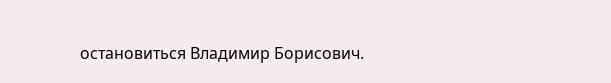остановиться Владимир Борисович.